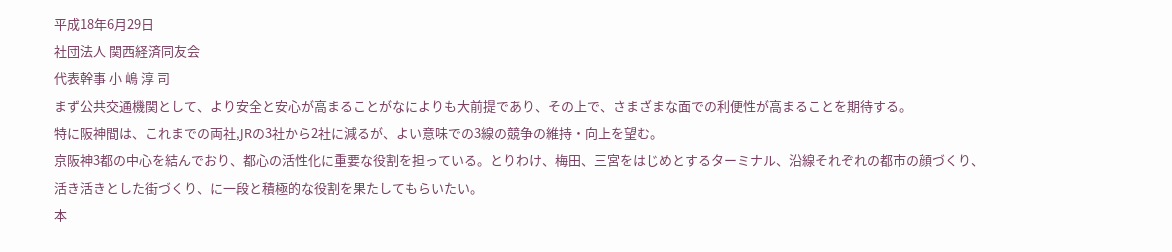平成18年6月29日
社団法人 関西経済同友会
代表幹事 小 嶋 淳 司
まず公共交通機関として、より安全と安心が高まることがなによりも大前提であり、その上で、さまざまな面での利便性が高まることを期待する。
特に阪神間は、これまでの両社,JRの3社から2社に減るが、よい意味での3線の競争の維持・向上を望む。
京阪神3都の中心を結んでおり、都心の活性化に重要な役割を担っている。とりわけ、梅田、三宮をはじめとするターミナル、沿線それぞれの都市の顔づくり、
活き活きとした街づくり、に一段と積極的な役割を果たしてもらいたい。
本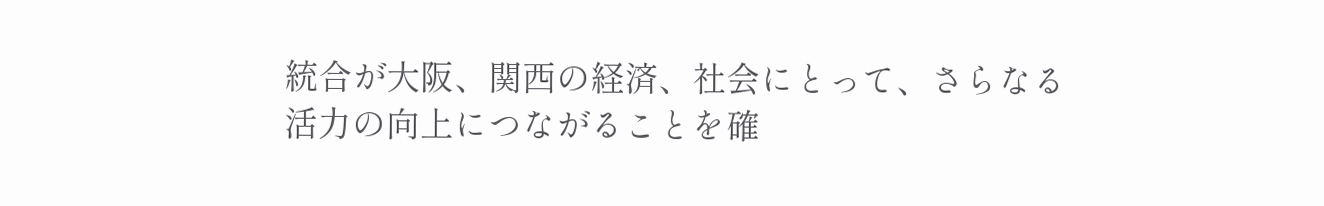統合が大阪、関西の経済、社会にとって、さらなる活力の向上につながることを確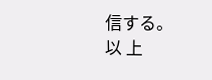信する。
以 上